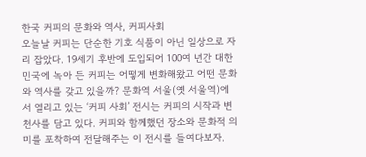한국 커피의 문화와 역사, 커피사회
오늘날 커피는 단순한 기호 식품이 아닌 일상으로 자리 잡았다. 19세기 후반에 도입되어 100여 년간 대한민국에 녹아 든 커피는 어떻게 변화해왔고 어떤 문화와 역사를 갖고 있을까? 문화역 서울(옛 서울역)에서 열리고 있는 ‘커피 사회’ 전시는 커피의 시작과 변천사를 담고 있다. 커피와 함께했던 장소와 문화적 의미를 포착하여 전달해주는 이 전시를 들여다보자.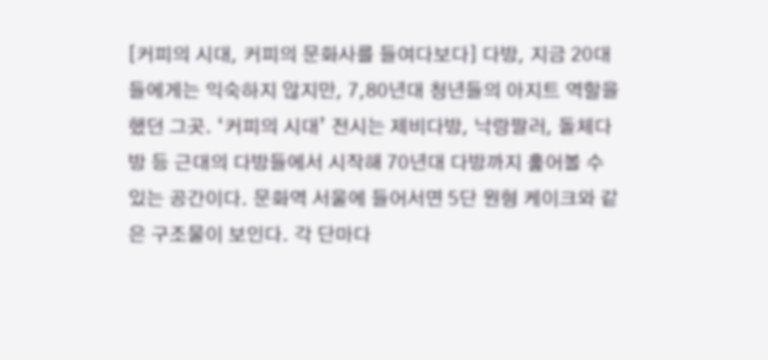[커피의 시대, 커피의 문화사를 들여다보다] 다방, 지금 20대들에게는 익숙하지 않지만, 7,80년대 청년들의 아지트 역할을 했던 그곳. ‘커피의 시대’ 전시는 제비다방, 낙랑팔러, 돌체다방 등 근대의 다방들에서 시작해 70년대 다방까지 훑어볼 수 있는 공간이다. 문화역 서울에 들어서면 5단 원형 케이크와 같은 구조물이 보인다. 각 단마다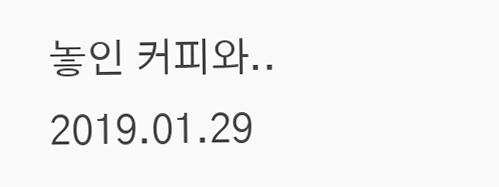놓인 커피와..
2019.01.29